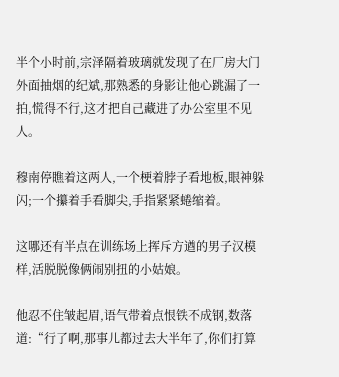半个小时前,宗泽隔着玻璃就发现了在厂房大门外面抽烟的纪斌,那熟悉的身影让他心跳漏了一拍,慌得不行,这才把自己藏进了办公室里不见人。

穆南停瞧着这两人,一个梗着脖子看地板,眼神躲闪;一个攥着手看脚尖,手指紧紧蜷缩着。

这哪还有半点在训练场上挥斥方遒的男子汉模样,活脱脱像俩闹别扭的小姑娘。

他忍不住皱起眉,语气带着点恨铁不成钢,数落道:“行了啊,那事儿都过去大半年了,你们打算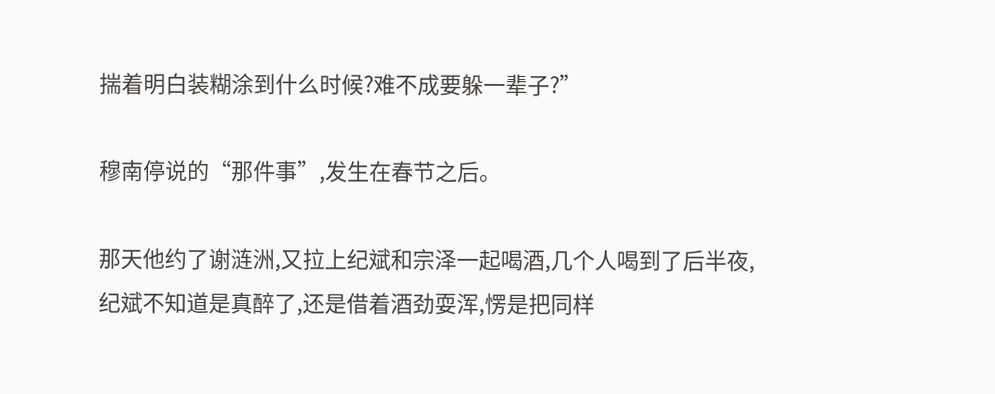揣着明白装糊涂到什么时候?难不成要躲一辈子?”

穆南停说的“那件事”,发生在春节之后。

那天他约了谢涟洲,又拉上纪斌和宗泽一起喝酒,几个人喝到了后半夜,纪斌不知道是真醉了,还是借着酒劲耍浑,愣是把同样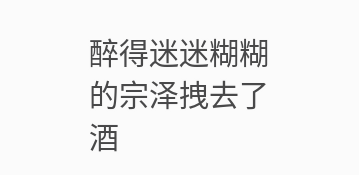醉得迷迷糊糊的宗泽拽去了酒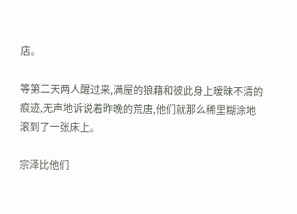店。

等第二天两人醒过来,满屋的狼藉和彼此身上暧昧不清的痕迹,无声地诉说着昨晚的荒唐,他们就那么稀里糊涂地滚到了一张床上。

宗泽比他们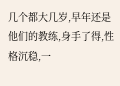几个都大几岁,早年还是他们的教练,身手了得,性格沉稳,一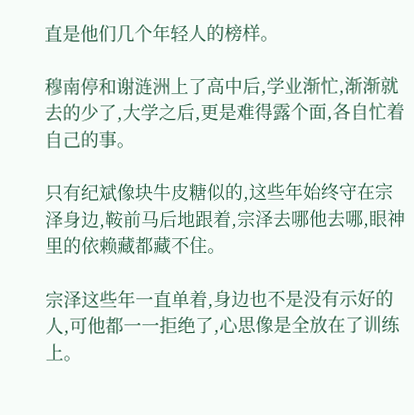直是他们几个年轻人的榜样。

穆南停和谢涟洲上了高中后,学业渐忙,渐渐就去的少了,大学之后,更是难得露个面,各自忙着自己的事。

只有纪斌像块牛皮糖似的,这些年始终守在宗泽身边,鞍前马后地跟着,宗泽去哪他去哪,眼神里的依赖藏都藏不住。

宗泽这些年一直单着,身边也不是没有示好的人,可他都一一拒绝了,心思像是全放在了训练上。